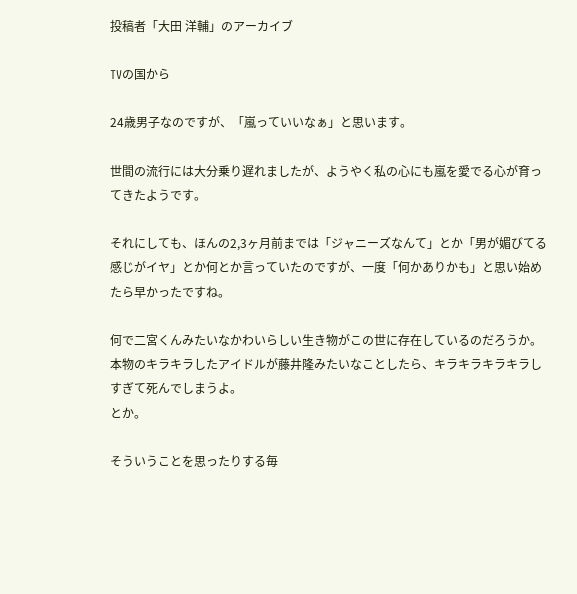投稿者「大田 洋輔」のアーカイブ

TVの国から

24歳男子なのですが、「嵐っていいなぁ」と思います。

世間の流行には大分乗り遅れましたが、ようやく私の心にも嵐を愛でる心が育ってきたようです。

それにしても、ほんの2,3ヶ月前までは「ジャニーズなんて」とか「男が媚びてる感じがイヤ」とか何とか言っていたのですが、一度「何かありかも」と思い始めたら早かったですね。

何で二宮くんみたいなかわいらしい生き物がこの世に存在しているのだろうか。
本物のキラキラしたアイドルが藤井隆みたいなことしたら、キラキラキラキラしすぎて死んでしまうよ。
とか。

そういうことを思ったりする毎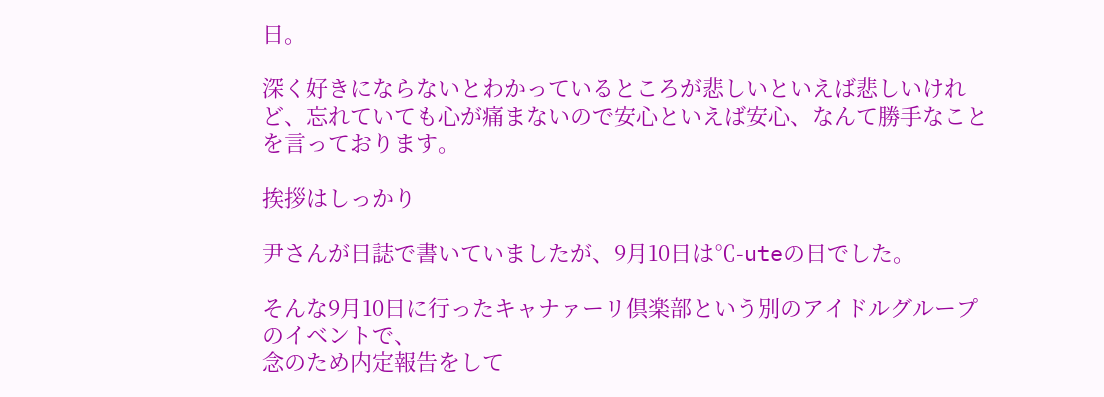日。

深く好きにならないとわかっているところが悲しいといえば悲しいけれど、忘れていても心が痛まないので安心といえば安心、なんて勝手なことを言っております。

挨拶はしっかり

尹さんが日誌で書いていましたが、9月10日は℃-uteの日でした。

そんな9月10日に行ったキャナァーリ倶楽部という別のアイドルグループのイベントで、
念のため内定報告をして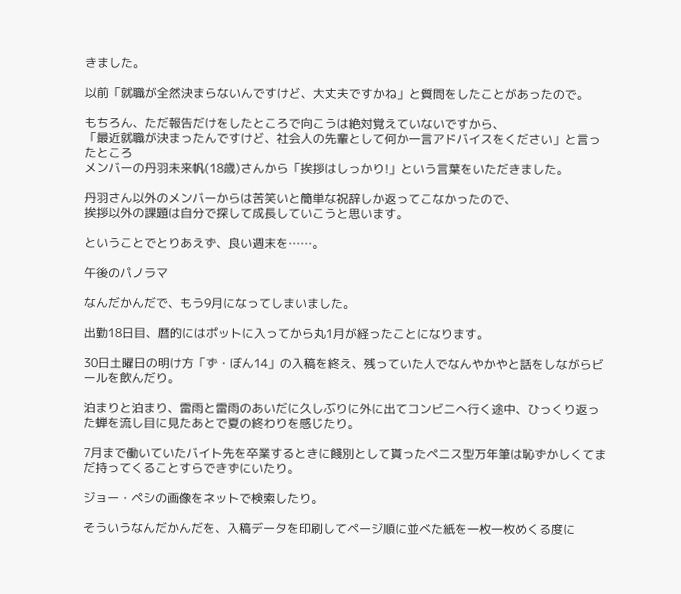きました。

以前「就職が全然決まらないんですけど、大丈夫ですかね」と質問をしたことがあったので。

もちろん、ただ報告だけをしたところで向こうは絶対覚えていないですから、
「最近就職が決まったんですけど、社会人の先輩として何か一言アドバイスをください」と言ったところ
メンバーの丹羽未来帆(18歳)さんから「挨拶はしっかり!」という言葉をいただきました。

丹羽さん以外のメンバーからは苦笑いと簡単な祝辞しか返ってこなかったので、
挨拶以外の課題は自分で探して成長していこうと思います。

ということでとりあえず、良い週末を……。

午後のパノラマ

なんだかんだで、もう9月になってしまいました。

出勤18日目、暦的にはポットに入ってから丸1月が経ったことになります。

30日土曜日の明け方「ず・ぼん14」の入稿を終え、残っていた人でなんやかやと話をしながらビールを飲んだり。

泊まりと泊まり、雷雨と雷雨のあいだに久しぶりに外に出てコンビニへ行く途中、ひっくり返った蝉を流し目に見たあとで夏の終わりを感じたり。

7月まで働いていたバイト先を卒業するときに餞別として貰ったペニス型万年筆は恥ずかしくてまだ持ってくることすらできずにいたり。

ジョー・ペシの画像をネットで検索したり。

そういうなんだかんだを、入稿データを印刷してページ順に並べた紙を一枚一枚めくる度に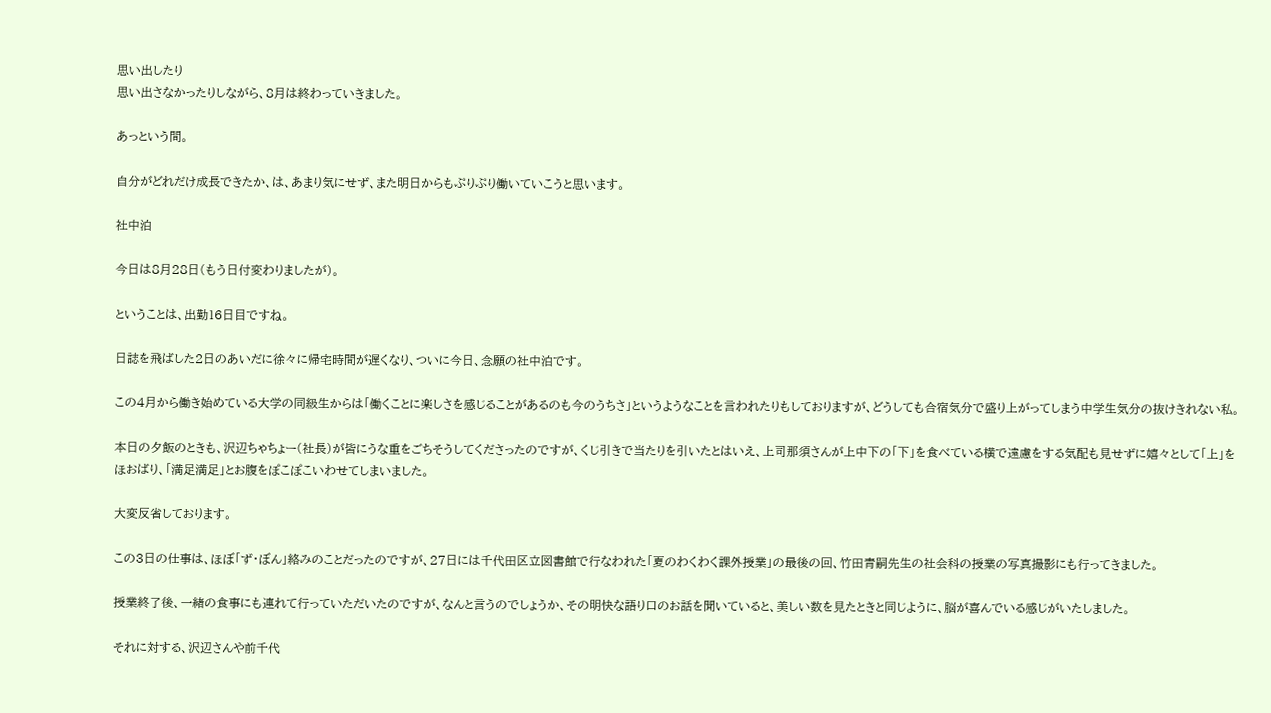思い出したり
思い出さなかったりしながら、8月は終わっていきました。

あっという間。

自分がどれだけ成長できたか、は、あまり気にせず、また明日からもぷりぷり働いていこうと思います。

社中泊

今日は8月28日(もう日付変わりましたが)。

ということは、出勤16日目ですね。

日誌を飛ばした2日のあいだに徐々に帰宅時間が遅くなり、ついに今日、念願の社中泊です。

この4月から働き始めている大学の同級生からは「働くことに楽しさを感じることがあるのも今のうちさ」というようなことを言われたりもしておりますが、どうしても合宿気分で盛り上がってしまう中学生気分の抜けきれない私。

本日の夕飯のときも、沢辺ちゃちょー(社長)が皆にうな重をごちそうしてくださったのですが、くじ引きで当たりを引いたとはいえ、上司那須さんが上中下の「下」を食べている横で遠慮をする気配も見せずに嬉々として「上」を
ほおばり、「満足満足」とお腹をぽこぽこいわせてしまいました。

大変反省しております。

この3日の仕事は、ほぼ「ず・ぼん」絡みのことだったのですが、27日には千代田区立図書館で行なわれた「夏のわくわく課外授業」の最後の回、竹田青嗣先生の社会科の授業の写真撮影にも行ってきました。

授業終了後、一緒の食事にも連れて行っていただいたのですが、なんと言うのでしょうか、その明快な語り口のお話を聞いていると、美しい数を見たときと同じように、脳が喜んでいる感じがいたしました。

それに対する、沢辺さんや前千代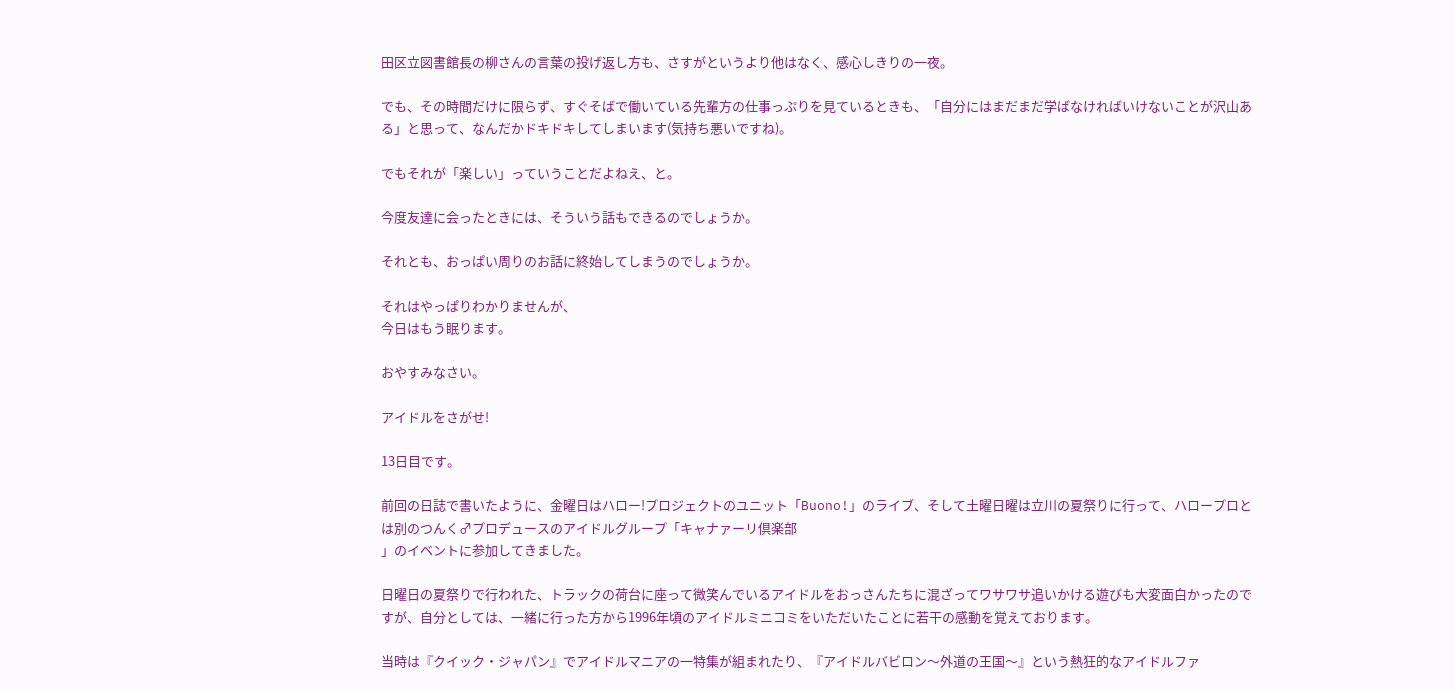田区立図書館長の柳さんの言葉の投げ返し方も、さすがというより他はなく、感心しきりの一夜。

でも、その時間だけに限らず、すぐそばで働いている先輩方の仕事っぷりを見ているときも、「自分にはまだまだ学ばなければいけないことが沢山ある」と思って、なんだかドキドキしてしまいます(気持ち悪いですね)。

でもそれが「楽しい」っていうことだよねえ、と。

今度友達に会ったときには、そういう話もできるのでしょうか。

それとも、おっぱい周りのお話に終始してしまうのでしょうか。

それはやっぱりわかりませんが、
今日はもう眠ります。

おやすみなさい。

アイドルをさがせ!

13日目です。

前回の日誌で書いたように、金曜日はハロー!プロジェクトのユニット「Buono!」のライブ、そして土曜日曜は立川の夏祭りに行って、ハロープロとは別のつんく♂プロデュースのアイドルグループ「キャナァーリ倶楽部
」のイベントに参加してきました。

日曜日の夏祭りで行われた、トラックの荷台に座って微笑んでいるアイドルをおっさんたちに混ざってワサワサ追いかける遊びも大変面白かったのですが、自分としては、一緒に行った方から1996年頃のアイドルミニコミをいただいたことに若干の感動を覚えております。

当時は『クイック・ジャパン』でアイドルマニアの一特集が組まれたり、『アイドルバビロン〜外道の王国〜』という熱狂的なアイドルファ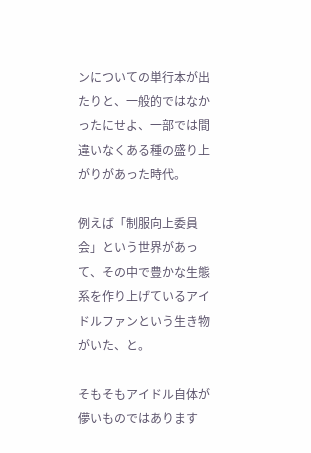ンについての単行本が出たりと、一般的ではなかったにせよ、一部では間違いなくある種の盛り上がりがあった時代。

例えば「制服向上委員会」という世界があって、その中で豊かな生態系を作り上げているアイドルファンという生き物がいた、と。

そもそもアイドル自体が儚いものではあります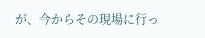が、今からその現場に行っ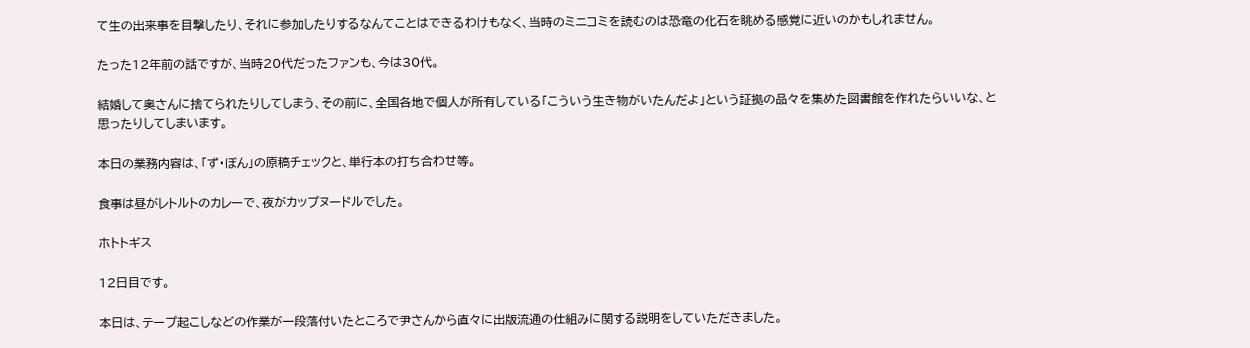て生の出来事を目撃したり、それに参加したりするなんてことはできるわけもなく、当時のミニコミを読むのは恐竜の化石を眺める感覚に近いのかもしれません。

たった12年前の話ですが、当時20代だったファンも、今は30代。

結婚して奥さんに捨てられたりしてしまう、その前に、全国各地で個人が所有している「こういう生き物がいたんだよ」という証拠の品々を集めた図書館を作れたらいいな、と思ったりしてしまいます。

本日の業務内容は、「ず・ぼん」の原稿チェックと、単行本の打ち合わせ等。

食事は昼がレトルトのカレーで、夜がカップヌードルでした。

ホトトギス

12日目です。

本日は、テープ起こしなどの作業が一段落付いたところで尹さんから直々に出版流通の仕組みに関する説明をしていただきました。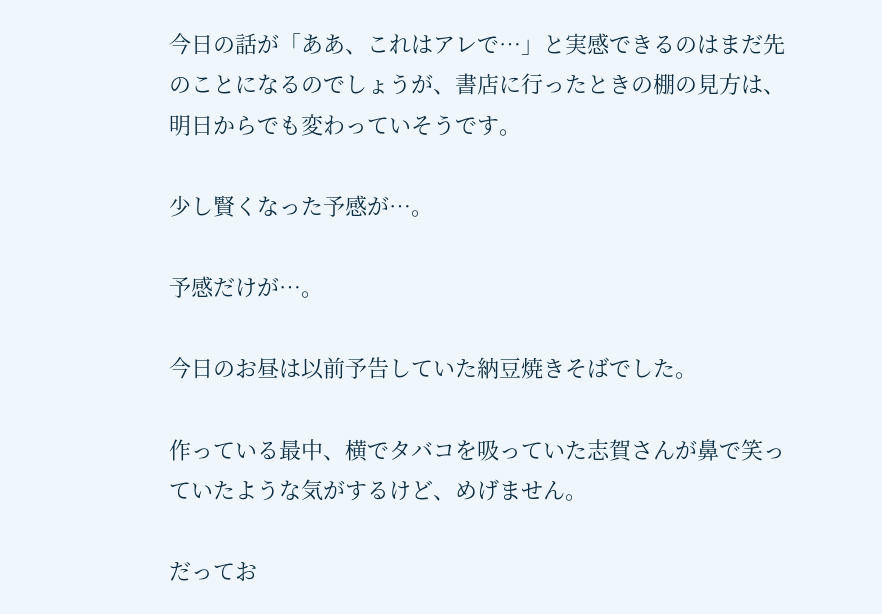今日の話が「ああ、これはアレで…」と実感できるのはまだ先のことになるのでしょうが、書店に行ったときの棚の見方は、明日からでも変わっていそうです。

少し賢くなった予感が…。

予感だけが…。

今日のお昼は以前予告していた納豆焼きそばでした。

作っている最中、横でタバコを吸っていた志賀さんが鼻で笑っていたような気がするけど、めげません。

だってお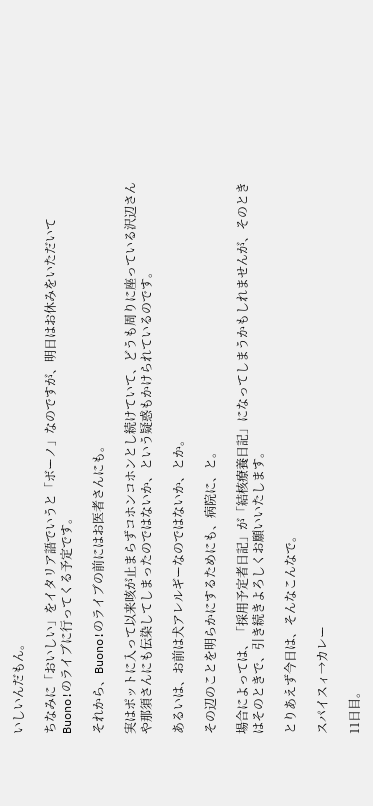いしいんだもん。

ちなみに「おいしい」をイタリア語でいうと「ボーノ」なのですが、明日はお休みをいただいてBuono!のライブに行ってくる予定です。

それから、Buono!のライブの前にはお医者さんにも。

実はポットに入って以来咳が止まらずコホンコホンとし続けていて、どうも周りに座っている沢辺さんや那須さんにも伝染してしまったのではないか、という疑惑もかけられているのです。

あるいは、お前は犬アレルギーなのではないか、とか。

その辺のことを明らかにするためにも、病院に、と。

場合によっては、「採用予定者日記」が「結核療養日記」になってしまうかもしれませんが、そのときはそのときで、引き続きよろしくお願いいたします。

とりあえず今日は、そんなこんなで。

スパイスィ→カレー

11日目。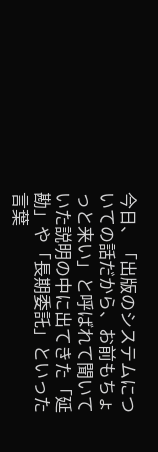今日、「出版のシステムについての話だから、お前もちょっと来い」と呼ばれて聞いていた説明の中に出てきた「延勘」や「長期委託」といった言葉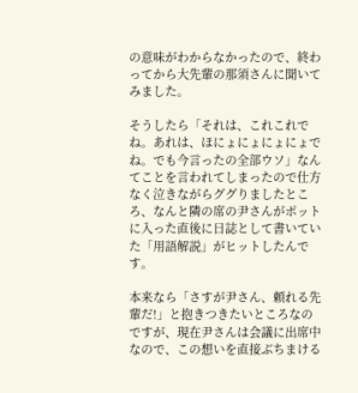の意味がわからなかったので、終わってから大先輩の那須さんに聞いてみました。

そうしたら「それは、これこれでね。あれは、ほにょにょにょにょでね。でも今言ったの全部ウソ」なんてことを言われてしまったので仕方なく泣きながらググりましたところ、なんと隣の席の尹さんがポットに入った直後に日誌として書いていた「用語解説」がヒットしたんです。

本来なら「さすが尹さん、頼れる先輩だ!」と抱きつきたいところなのですが、現在尹さんは会議に出席中なので、この想いを直接ぶちまける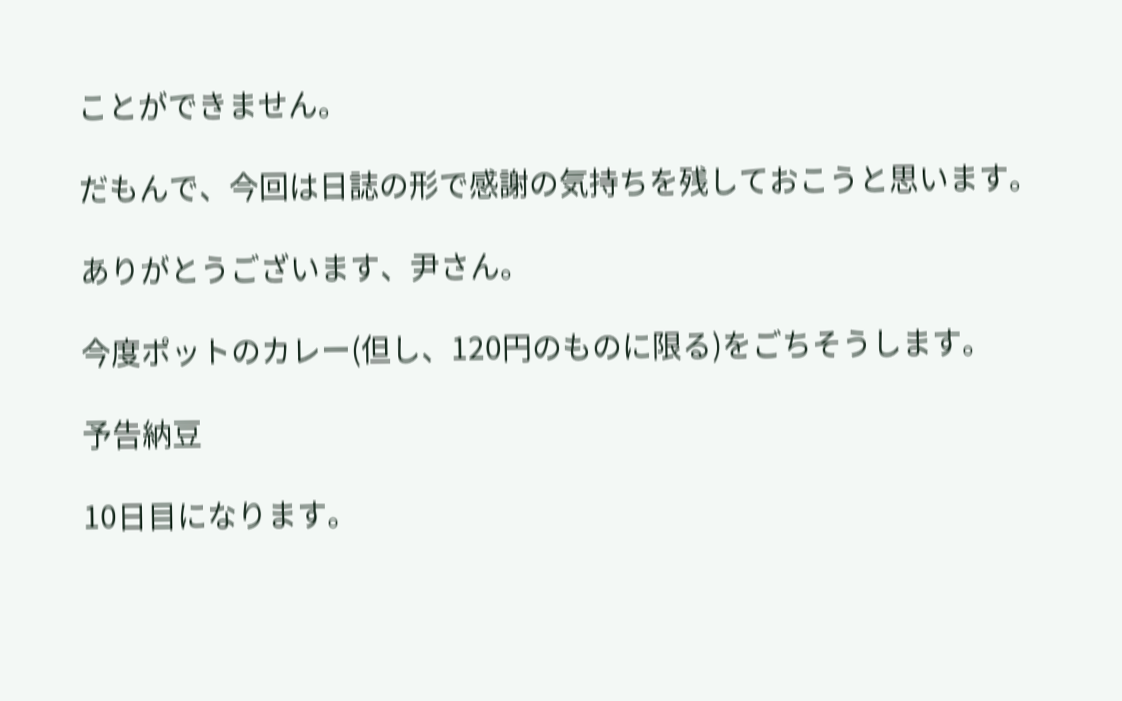ことができません。

だもんで、今回は日誌の形で感謝の気持ちを残しておこうと思います。

ありがとうございます、尹さん。

今度ポットのカレー(但し、120円のものに限る)をごちそうします。

予告納豆

10日目になります。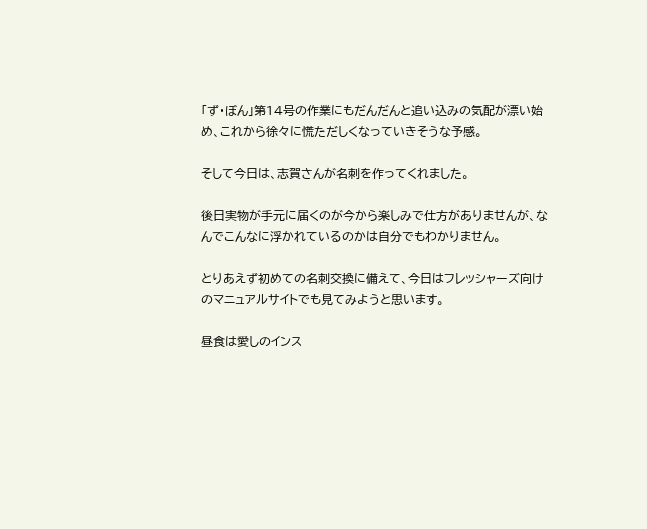「ず・ぼん」第14号の作業にもだんだんと追い込みの気配が漂い始め、これから徐々に慌ただしくなっていきそうな予感。

そして今日は、志賀さんが名刺を作ってくれました。

後日実物が手元に届くのが今から楽しみで仕方がありませんが、なんでこんなに浮かれているのかは自分でもわかりません。

とりあえず初めての名刺交換に備えて、今日はフレッシャーズ向けのマニュアルサイトでも見てみようと思います。

昼食は愛しのインス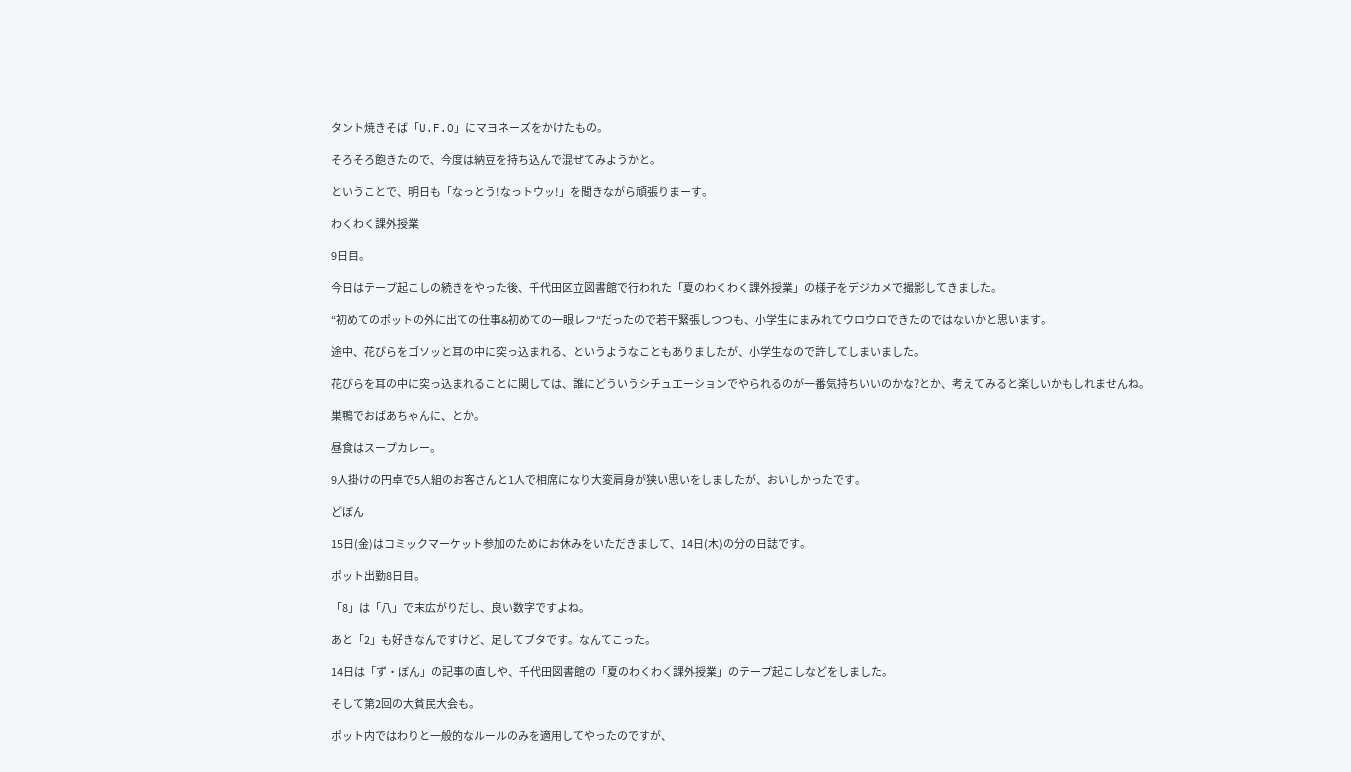タント焼きそば「U.F.O」にマヨネーズをかけたもの。

そろそろ飽きたので、今度は納豆を持ち込んで混ぜてみようかと。

ということで、明日も「なっとう!なっトウッ!」を聞きながら頑張りまーす。

わくわく課外授業

9日目。

今日はテープ起こしの続きをやった後、千代田区立図書館で行われた「夏のわくわく課外授業」の様子をデジカメで撮影してきました。

“初めてのポットの外に出ての仕事&初めての一眼レフ“だったので若干緊張しつつも、小学生にまみれてウロウロできたのではないかと思います。

途中、花びらをゴソッと耳の中に突っ込まれる、というようなこともありましたが、小学生なので許してしまいました。

花びらを耳の中に突っ込まれることに関しては、誰にどういうシチュエーションでやられるのが一番気持ちいいのかな?とか、考えてみると楽しいかもしれませんね。

巣鴨でおばあちゃんに、とか。

昼食はスープカレー。

9人掛けの円卓で5人組のお客さんと1人で相席になり大変肩身が狭い思いをしましたが、おいしかったです。

どぼん

15日(金)はコミックマーケット参加のためにお休みをいただきまして、14日(木)の分の日誌です。

ポット出勤8日目。

「8」は「八」で末広がりだし、良い数字ですよね。

あと「2」も好きなんですけど、足してブタです。なんてこった。

14日は「ず・ぼん」の記事の直しや、千代田図書館の「夏のわくわく課外授業」のテープ起こしなどをしました。

そして第2回の大貧民大会も。

ポット内ではわりと一般的なルールのみを適用してやったのですが、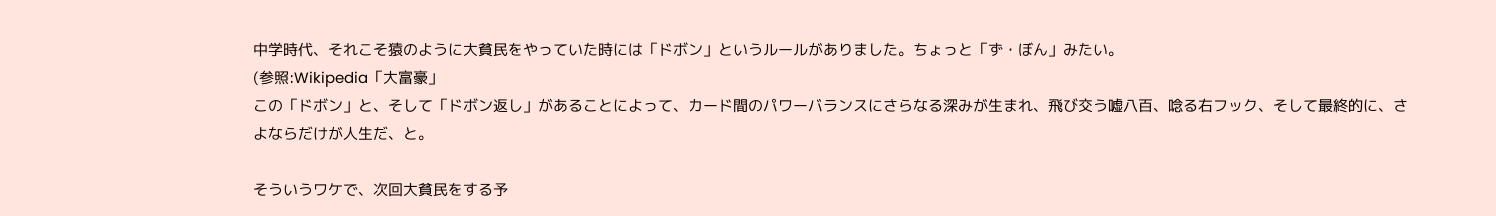中学時代、それこそ猿のように大貧民をやっていた時には「ドボン」というルールがありました。ちょっと「ず・ぼん」みたい。
(参照:Wikipedia「大富豪」
この「ドボン」と、そして「ドボン返し」があることによって、カード間のパワーバランスにさらなる深みが生まれ、飛び交う嘘八百、唸る右フック、そして最終的に、さよならだけが人生だ、と。

そういうワケで、次回大貧民をする予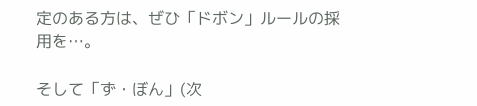定のある方は、ぜひ「ドボン」ルールの採用を…。

そして「ず・ぼん」(次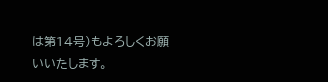は第14号)もよろしくお願いいたします。